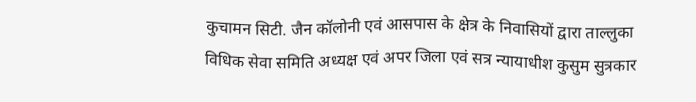कुचामन सिटी. जैन कॉलोनी एवं आसपास के क्षेत्र के निवासियों द्वारा ताल्लुका विधिक सेवा समिति अध्यक्ष एवं अपर जिला एवं सत्र न्यायाधीश कुसुम सुत्रकार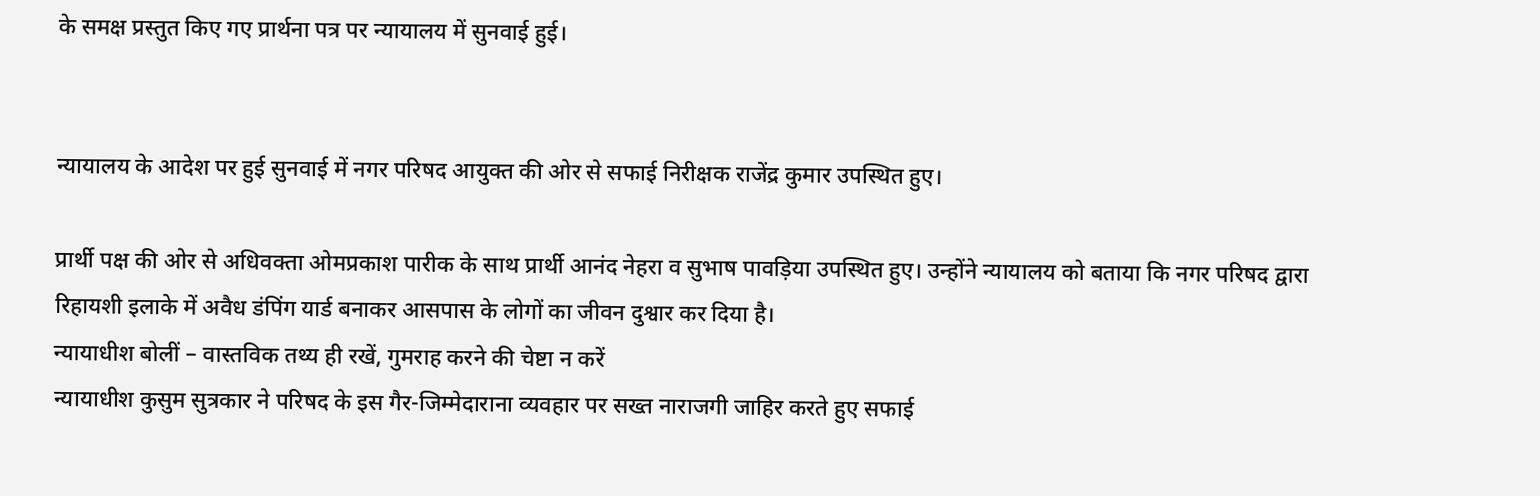के समक्ष प्रस्तुत किए गए प्रार्थना पत्र पर न्यायालय में सुनवाई हुई।


न्यायालय के आदेश पर हुई सुनवाई में नगर परिषद आयुक्त की ओर से सफाई निरीक्षक राजेंद्र कुमार उपस्थित हुए।

प्रार्थी पक्ष की ओर से अधिवक्ता ओमप्रकाश पारीक के साथ प्रार्थी आनंद नेहरा व सुभाष पावड़िया उपस्थित हुए। उन्होंने न्यायालय को बताया कि नगर परिषद द्वारा रिहायशी इलाके में अवैध डंपिंग यार्ड बनाकर आसपास के लोगों का जीवन दुश्वार कर दिया है।
न्यायाधीश बोलीं – वास्तविक तथ्य ही रखें, गुमराह करने की चेष्टा न करें
न्यायाधीश कुसुम सुत्रकार ने परिषद के इस गैर-जिम्मेदाराना व्यवहार पर सख्त नाराजगी जाहिर करते हुए सफाई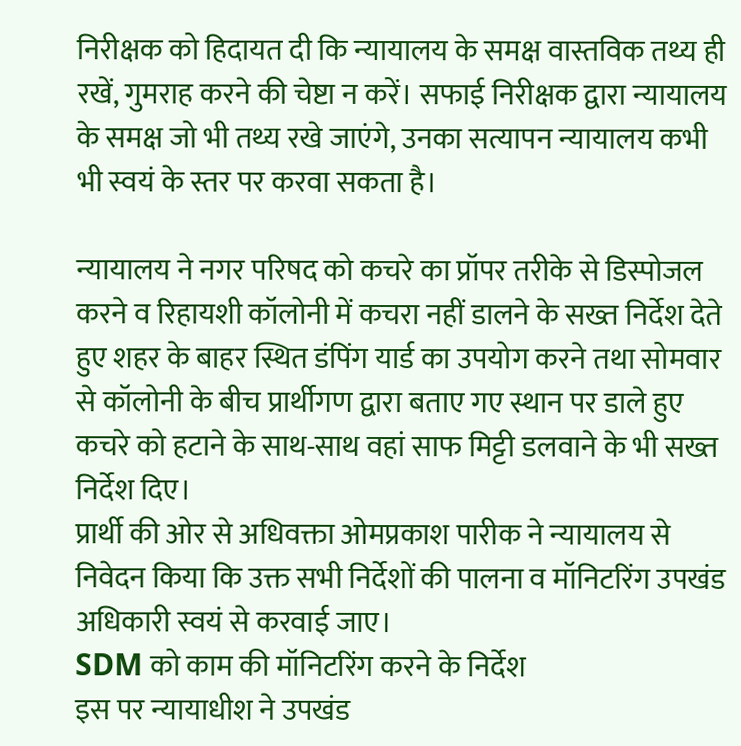निरीक्षक को हिदायत दी कि न्यायालय के समक्ष वास्तविक तथ्य ही रखें, गुमराह करने की चेष्टा न करें। सफाई निरीक्षक द्वारा न्यायालय के समक्ष जो भी तथ्य रखे जाएंगे, उनका सत्यापन न्यायालय कभी भी स्वयं के स्तर पर करवा सकता है।

न्यायालय ने नगर परिषद को कचरे का प्रॉपर तरीके से डिस्पोजल करने व रिहायशी कॉलोनी में कचरा नहीं डालने के सख्त निर्देश देते हुए शहर के बाहर स्थित डंपिंग यार्ड का उपयोग करने तथा सोमवार से कॉलोनी के बीच प्रार्थीगण द्वारा बताए गए स्थान पर डाले हुए कचरे को हटाने के साथ-साथ वहां साफ मिट्टी डलवाने के भी सख्त निर्देश दिए।
प्रार्थी की ओर से अधिवक्ता ओमप्रकाश पारीक ने न्यायालय से निवेदन किया कि उक्त सभी निर्देशों की पालना व मॉनिटरिंग उपखंड अधिकारी स्वयं से करवाई जाए।
SDM को काम की मॉनिटरिंग करने के निर्देश
इस पर न्यायाधीश ने उपखंड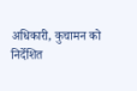अधिकारी, कुचामन को निर्देशित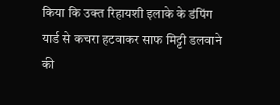किया कि उक्त रिहायशी इलाके के डंपिंग यार्ड से कचरा हटवाकर साफ मिट्टी डलवाने की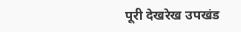पूरी देखरेख उपखंड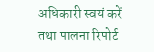अधिकारी स्वयं करें तथा पालना रिपोर्ट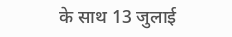के साथ 13 जुलाई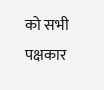को सभी पक्षकार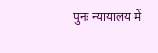पुनः न्यायालय में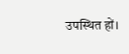उपस्थित हों।